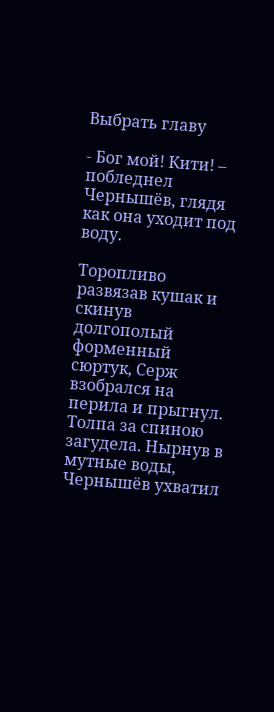Выбрать главу

- Бог мой! Кити! – побледнел Чернышёв, глядя как она уходит под воду.

Торопливо развязав кушак и скинув долгополый форменный сюртук, Серж взобрался на перила и прыгнул. Толпа за спиною загудела. Нырнув в мутные воды, Чернышёв ухватил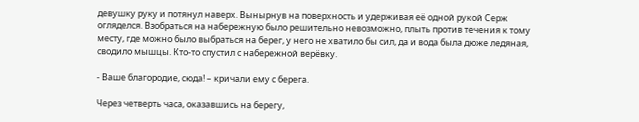девушку руку и потянул наверх. Вынырнув на поверхность и удерживая её одной рукой Серж огляделся. Взобраться на набережную было решительно невозможно, плыть против течения к тому месту, где можно было выбраться на берег, у него не хватило бы сил, да и вода была дюже ледяная, сводило мышцы. Кто-то спустил с набережной верёвку.

- Ваше благородие, сюда! – кричали ему с берега.

Через четверть часа, оказавшись на берегу,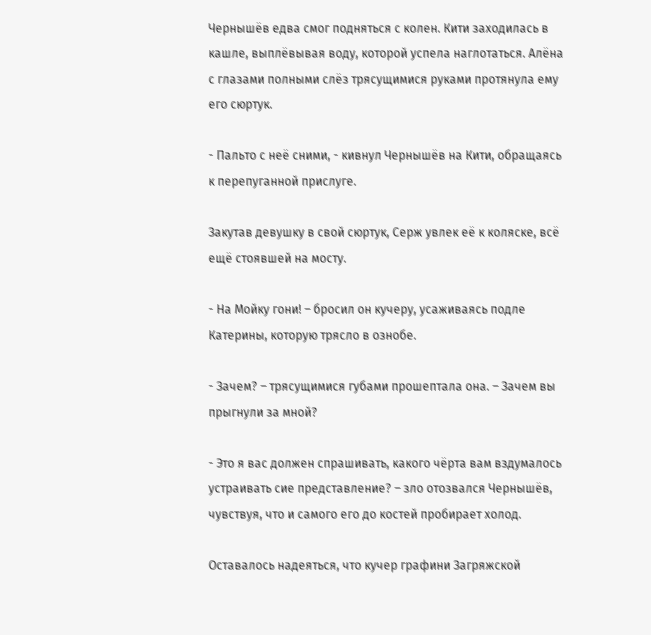Чернышёв едва смог подняться с колен. Кити заходилась в кашле, выплёвывая воду, которой успела наглотаться. Алёна с глазами полными слёз трясущимися руками протянула ему его сюртук.

- Пальто с неё сними, - кивнул Чернышёв на Кити, обращаясь к перепуганной прислуге.

Закутав девушку в свой сюртук, Серж увлек её к коляске, всё ещё стоявшей на мосту.

- На Мойку гони! – бросил он кучеру, усаживаясь подле Катерины, которую трясло в ознобе.

- Зачем? – трясущимися губами прошептала она. – Зачем вы прыгнули за мной?

- Это я вас должен спрашивать, какого чёрта вам вздумалось устраивать сие представление? – зло отозвался Чернышёв, чувствуя, что и самого его до костей пробирает холод.

Оставалось надеяться, что кучер графини Загряжской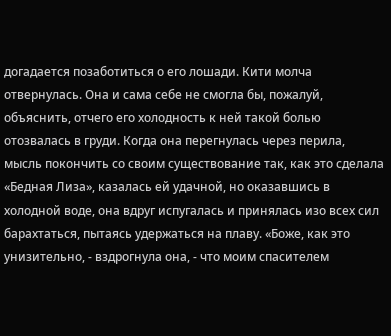догадается позаботиться о его лошади. Кити молча отвернулась. Она и сама себе не смогла бы, пожалуй, объяснить, отчего его холодность к ней такой болью отозвалась в груди. Когда она перегнулась через перила, мысль покончить со своим существование так, как это сделала «Бедная Лиза», казалась ей удачной, но оказавшись в холодной воде, она вдруг испугалась и принялась изо всех сил барахтаться, пытаясь удержаться на плаву. «Боже, как это унизительно, - вздрогнула она, - что моим спасителем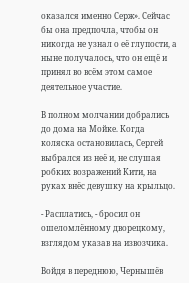оказался именно Серж». Сейчас бы она предпочла, чтобы он никогда не узнал о её глупости, а ныне получалось, что он ещё и принял во всём этом самое деятельное участие.

В полном молчании добрались до дома на Мойке. Когда коляска остановилась, Сергей выбрался из неё и, не слушая робких возражений Кити, на руках внёс девушку на крыльцо.

- Расплатись, - бросил он ошеломлённому дворецкому, взглядом указав на извозчика.

Войдя в переднюю, Чернышёв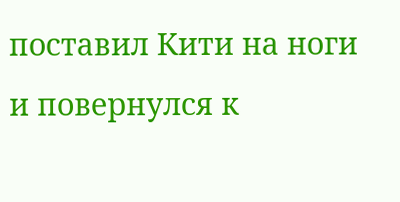поставил Кити на ноги и повернулся к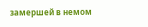замершей в немом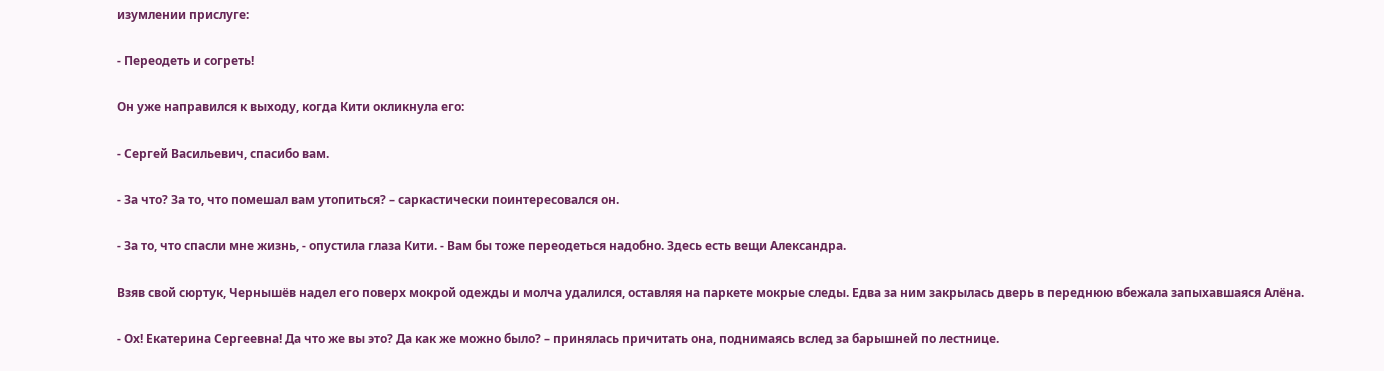изумлении прислуге:

- Переодеть и согреть!

Он уже направился к выходу, когда Кити окликнула его:

- Сергей Васильевич, спасибо вам.

- За что? За то, что помешал вам утопиться? – саркастически поинтересовался он.

- За то, что спасли мне жизнь, - опустила глаза Кити. - Вам бы тоже переодеться надобно. Здесь есть вещи Александра.

Взяв свой сюртук, Чернышёв надел его поверх мокрой одежды и молча удалился, оставляя на паркете мокрые следы. Едва за ним закрылась дверь в переднюю вбежала запыхавшаяся Алёна.

- Ох! Екатерина Сергеевна! Да что же вы это? Да как же можно было? – принялась причитать она, поднимаясь вслед за барышней по лестнице.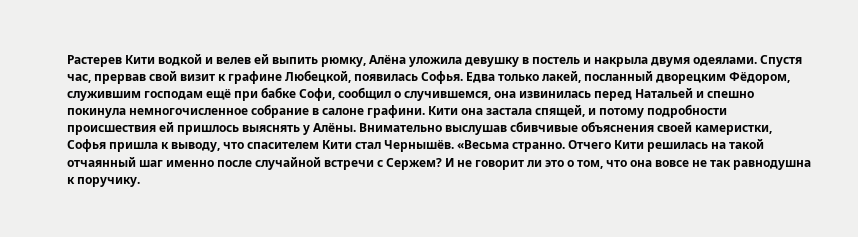Растерев Кити водкой и велев ей выпить рюмку, Алёна уложила девушку в постель и накрыла двумя одеялами. Спустя час, прервав свой визит к графине Любецкой, появилась Софья. Едва только лакей, посланный дворецким Фёдором, служившим господам ещё при бабке Софи, сообщил о случившемся, она извинилась перед Натальей и спешно покинула немногочисленное собрание в салоне графини. Кити она застала спящей, и потому подробности происшествия ей пришлось выяснять у Алёны. Внимательно выслушав сбивчивые объяснения своей камеристки, Софья пришла к выводу, что спасителем Кити стал Чернышёв. «Весьма странно. Отчего Кити решилась на такой отчаянный шаг именно после случайной встречи с Сержем? И не говорит ли это о том, что она вовсе не так равнодушна к поручику.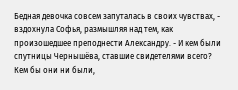Бедная девочка совсем запуталась в своих чувствах, - вздохнула Софья, размышляя над тем, как произошедшее преподнести Александру. - И кем были спутницы Чернышёва, ставшие свидетелями всего? Кем бы они ни были,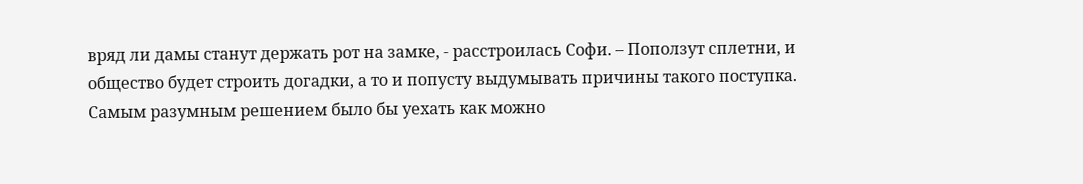вряд ли дамы станут держать рот на замке, - расстроилась Софи. – Поползут сплетни, и общество будет строить догадки, а то и попусту выдумывать причины такого поступка. Самым разумным решением было бы уехать как можно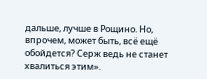дальше, лучше в Рощино. Но, впрочем, может быть, всё ещё обойдется? Серж ведь не станет хвалиться этим».